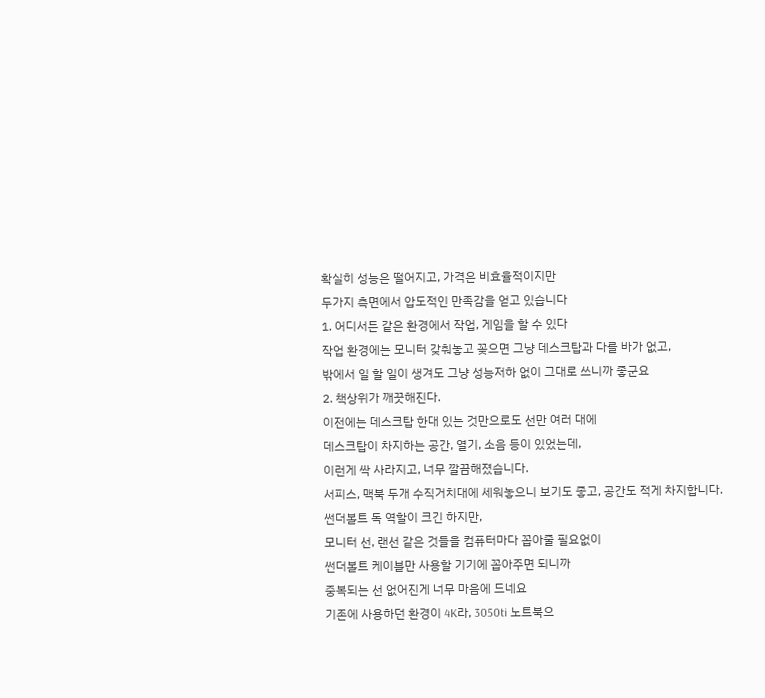확실히 성능은 떨어지고, 가격은 비효율적이지만
두가지 측면에서 압도적인 만족감을 얻고 있습니다
1. 어디서든 같은 환경에서 작업, 게임을 할 수 있다
작업 환경에는 모니터 갖춰놓고 꽂으면 그냥 데스크탑과 다를 바가 없고,
밖에서 일 할 일이 생겨도 그냥 성능저하 없이 그대로 쓰니까 좋군요
2. 책상위가 깨끗해진다.
이전에는 데스크탑 한대 있는 것만으로도 선만 여러 대에
데스크탑이 차지하는 공간, 열기, 소음 등이 있었는데,
이런게 싹 사라지고, 너무 깔끔해졌습니다.
서피스, 맥북 두개 수직거치대에 세워놓으니 보기도 좋고, 공간도 적게 차지합니다.
썬더볼트 독 역할이 크긴 하지만,
모니터 선, 랜선 같은 것들을 컴퓨터마다 꼽아줄 필요없이
썬더볼트 케이블만 사용할 기기에 꼽아주면 되니까
중복되는 선 없어진게 너무 마음에 드네요
기존에 사용하던 환경이 4K라, 3050ti 노트북으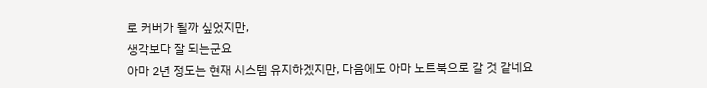로 커버가 될까 싶었지만,
생각보다 잘 되는군요
아마 2년 정도는 현재 시스템 유지하겠지만, 다음에도 아마 노트북으로 갈 것 같네요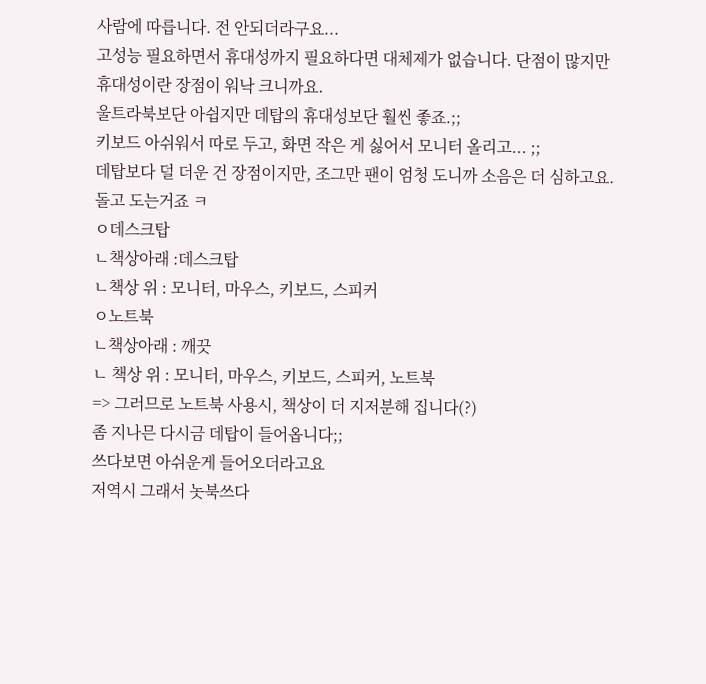사람에 따릅니다. 전 안되더라구요...
고성능 필요하면서 휴대성까지 필요하다면 대체제가 없습니다. 단점이 많지만 휴대성이란 장점이 워낙 크니까요.
울트라북보단 아쉽지만 데탑의 휴대성보단 훨씬 좋죠.;;
키보드 아쉬워서 따로 두고, 화면 작은 게 싫어서 모니터 올리고... ;;
데탑보다 덜 더운 건 장점이지만, 조그만 팬이 엄청 도니까 소음은 더 심하고요.
돌고 도는거죠 ㅋ
ㅇ데스크탑
ㄴ책상아래 :데스크탑
ㄴ책상 위 : 모니터, 마우스, 키보드, 스피커
ㅇ노트북
ㄴ책상아래 : 깨끗
ㄴ 책상 위 : 모니터, 마우스, 키보드, 스피커, 노트북
=> 그러므로 노트북 사용시, 책상이 더 지저분해 집니다(?)
좀 지나믄 다시금 데탑이 들어옵니다;;
쓰다보면 아쉬운게 들어오더라고요
저역시 그래서 놋북쓰다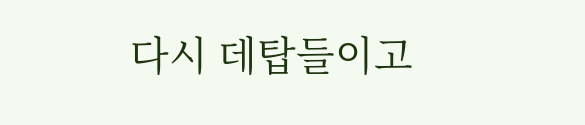다시 데탑들이고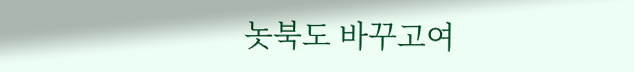놋북도 바꾸고여